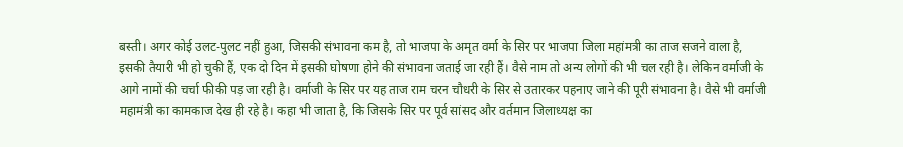बस्ती। अगर कोई उलट-पुलट नहीं हुआ, जिसकी संभावना कम है, तो भाजपा के अमृत वर्मा के सिर पर भाजपा जिला महांमत्री का ताज सजने वाला है, इसकी तैयारी भी हो चुकी हैं, एक दो दिन में इसकी घोषणा होने की संभावना जताई जा रही हैं। वैसे नाम तो अन्य लोगों की भी चल रही है। लेकिन वर्माजी के आगे नामों की चर्चा फीकी पड़ जा रही है। वर्माजी के सिर पर यह ताज राम चरन चौधरी के सिर से उतारकर पहनाए जाने की पूरी संभावना है। वैसे भी वर्माजी महामंत्री का कामकाज देख ही रहे है। कहा भी जाता है, कि जिसके सिर पर पूर्व सांसद और वर्तमान जिलाध्यक्ष का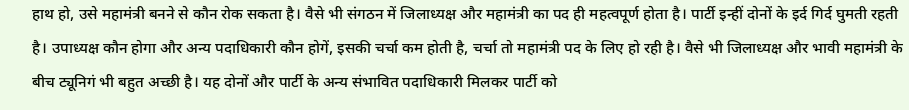हाथ हो, उसे महामंत्री बनने से कौन रोक सकता है। वैसे भी संगठन में जिलाध्यक्ष और महामंत्री का पद ही महत्वपूर्ण होता है। पार्टी इन्हीं दोनों के इर्द गिर्द घुमती रहती है। उपाध्यक्ष कौन होगा और अन्य पदाधिकारी कौन होगें, इसकी चर्चा कम होती है, चर्चा तो महामंत्री पद के लिए हो रही है। वैसे भी जिलाध्यक्ष और भावी महामंत्री के बीच ट्यूनिगं भी बहुत अच्छी है। यह दोनों और पार्टी के अन्य संभावित पदाधिकारी मिलकर पार्टी को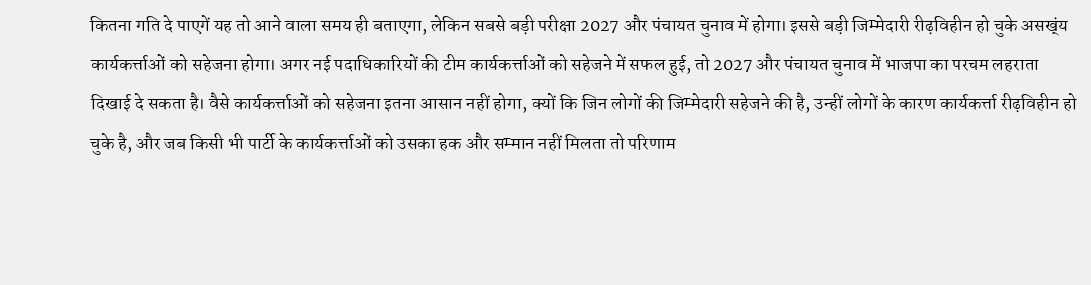कितना गति दे पाएगें यह तो आने वाला समय ही बताएगा, लेकिन सबसे बड़ी परीक्षा 2027 और पंचायत चुनाव में होगा। इससे बड़ी जिम्मेदारी रीढ़विहीन हो चुके असख्ंय कार्यकर्त्ताओं को सहेजना होगा। अगर नई पदाधिकारियों की टीम कार्यकर्त्ताओं को सहेजने में सफल हुई, तो 2027 और पंचायत चुनाव में भाजपा का परचम लहराता दिखाई दे सकता है। वैसे कार्यकर्त्ताओं को सहेजना इतना आसान नहीं होगा, क्यों कि जिन लोगों की जिम्मेदारी सहेजने की है, उन्हीं लोगों के कारण कार्यकर्त्ता रीढ़विहीन हो चुके है, और जब किसी भी पार्टी के कार्यकर्त्ताओं को उसका हक और सम्मान नहीं मिलता तो परिणाम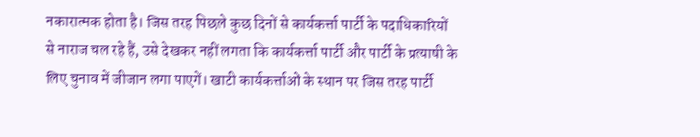नकारात्मक होता है। जिस तरह पिछले कुछ दिनों से कार्यकर्त्ता पार्टी के पदाधिकारियों से नाराज चल रहे हैं, उसे देखकर नहीं लगता कि कार्यकर्त्ता पार्टी और पार्टी के प्रत्याषी के लिए चुनाव में जीजान लगा पाएगें। खाटी कार्यकर्त्ताओं के स्थान पर जिस तरह पार्टी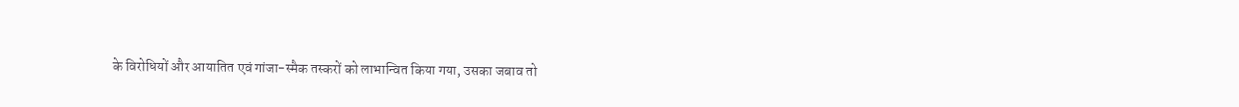के विरोधियों और आयातित एवं गांजा-स्मैक तस्करों को लाभान्वित किया गया, उसका जबाव तो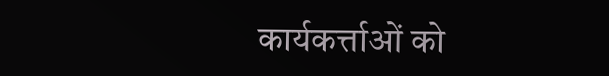कार्यकर्त्ताओं को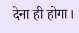देना ही होगा।